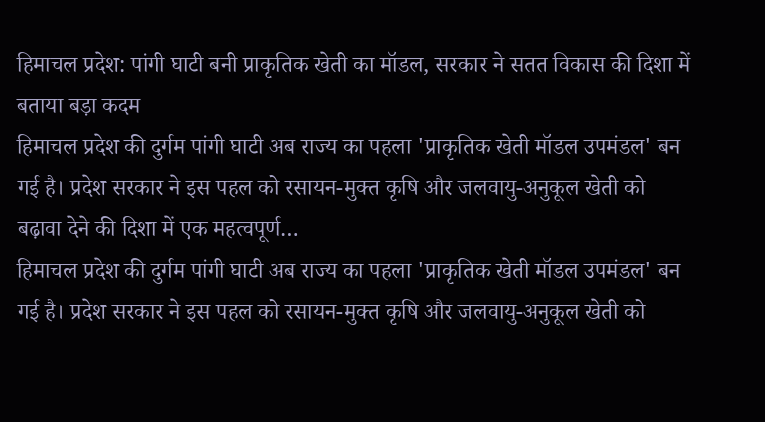हिमाचल प्रदेश: पांगी घाटी बनी प्राकृतिक खेती का मॉडल, सरकार ने सतत विकास की दिशा में बताया बड़ा कदम
हिमाचल प्रदेश की दुर्गम पांगी घाटी अब राज्य का पहला 'प्राकृतिक खेती मॉडल उपमंडल' बन गई है। प्रदेश सरकार ने इस पहल को रसायन-मुक्त कृषि और जलवायु-अनुकूल खेती को बढ़ावा देने की दिशा में एक महत्वपूर्ण…
हिमाचल प्रदेश की दुर्गम पांगी घाटी अब राज्य का पहला 'प्राकृतिक खेती मॉडल उपमंडल' बन गई है। प्रदेश सरकार ने इस पहल को रसायन-मुक्त कृषि और जलवायु-अनुकूल खेती को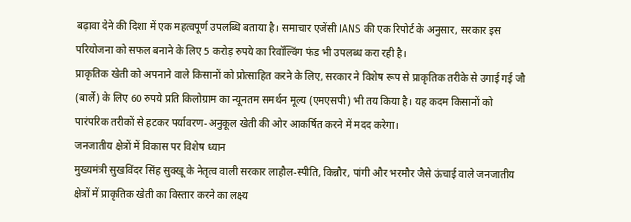बढ़ावा देने की दिशा में एक महत्वपूर्ण उपलब्धि बताया है। समाचार एजेंसी IANS की एक रिपोर्ट के अनुसार, सरकार इस परियोजना को सफल बनाने के लिए 5 करोड़ रुपये का रिवॉल्विंग फंड भी उपलब्ध करा रही है।
प्राकृतिक खेती को अपनाने वाले किसानों को प्रोत्साहित करने के लिए, सरकार ने विशेष रूप से प्राकृतिक तरीके से उगाई गई जौ (बार्ले) के लिए 60 रुपये प्रति किलोग्राम का न्यूनतम समर्थन मूल्य (एमएसपी) भी तय किया है। यह कदम किसानों को पारंपरिक तरीकों से हटकर पर्यावरण-अनुकूल खेती की ओर आकर्षित करने में मदद करेगा।
जनजातीय क्षेत्रों में विकास पर विशेष ध्यान
मुख्यमंत्री सुखविंदर सिंह सुक्खू के नेतृत्व वाली सरकार लाहौल-स्पीति, किन्नौर, पांगी और भरमौर जैसे ऊंचाई वाले जनजातीय क्षेत्रों में प्राकृतिक खेती का विस्तार करने का लक्ष्य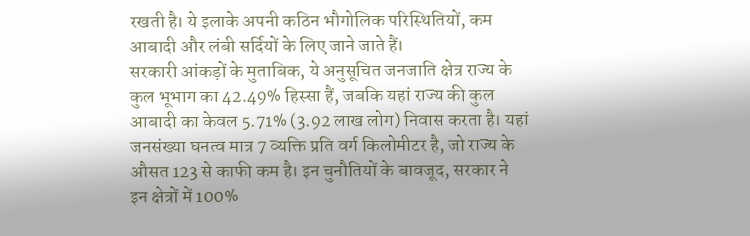रखती है। ये इलाके अपनी कठिन भौगोलिक परिस्थितियों, कम आबादी और लंबी सर्दियों के लिए जाने जाते हैं।
सरकारी आंकड़ों के मुताबिक, ये अनुसूचित जनजाति क्षेत्र राज्य के कुल भूभाग का 42.49% हिस्सा हैं, जबकि यहां राज्य की कुल आबादी का केवल 5.71% (3.92 लाख लोग) निवास करता है। यहां जनसंख्या घनत्व मात्र 7 व्यक्ति प्रति वर्ग किलोमीटर है, जो राज्य के औसत 123 से काफी कम है। इन चुनौतियों के बावजूद, सरकार ने इन क्षेत्रों में 100%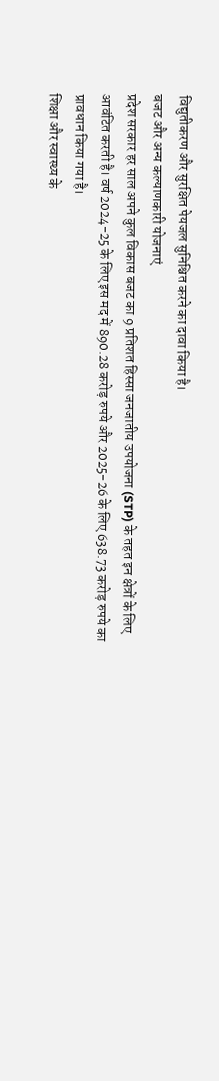विद्युतीकरण और सुरक्षित पेयजल सुनिश्चित करने का दावा किया है।
बजट और अन्य कल्याणकारी योजनाएं
प्रदेश सरकार हर साल अपने कुल विकास बजट का 9 प्रतिशत हिस्सा जनजातीय उपयोजना (STP) के तहत इन क्षेत्रों के लिए आवंटित करती है। वर्ष 2024-25 के लिए इस मद में 890.28 करोड़ रुपये और 2025-26 के लिए 638.73 करोड़ रुपये का प्रावधान किया गया है।
शिक्षा और स्वास्थ्य के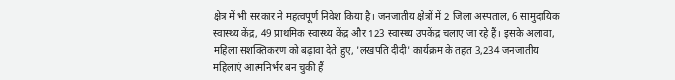क्षेत्र में भी सरकार ने महत्वपूर्ण निवेश किया है। जनजातीय क्षेत्रों में 2 जिला अस्पताल, 6 सामुदायिक स्वास्थ्य केंद्र, 49 प्राथमिक स्वास्थ्य केंद्र और 123 स्वास्थ्य उपकेंद्र चलाए जा रहे हैं। इसके अलावा, महिला सशक्तिकरण को बढ़ावा देते हुए, 'लखपति दीदी' कार्यक्रम के तहत 3,234 जनजातीय महिलाएं आत्मनिर्भर बन चुकी हैं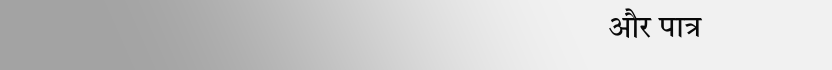और पात्र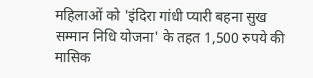महिलाओं को 'इंदिरा गांधी प्यारी बहना सुख सम्मान निधि योजना' के तहत 1,500 रुपये की मासिक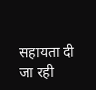सहायता दी जा रही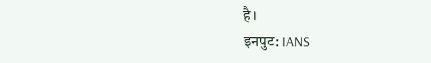है।
इनपुट: IANS